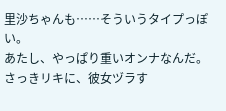里沙ちゃんも……そういうタイプっぽい。
あたし、やっぱり重いオンナなんだ。
さっきリキに、彼女ヅラす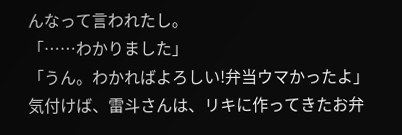んなって言われたし。
「……わかりました」
「うん。わかればよろしい!弁当ウマかったよ」
気付けば、雷斗さんは、リキに作ってきたお弁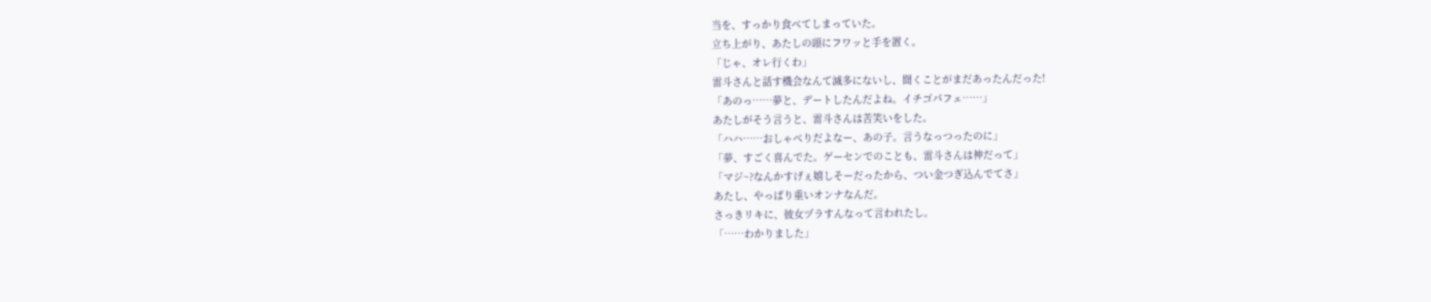当を、すっかり食べてしまっていた。
立ち上がり、あたしの頭にフワッと手を置く。
「じゃ、オレ行くわ」
雷斗さんと話す機会なんて滅多にないし、聞くことがまだあったんだった!
「あのっ……夢と、デートしたんだよね。イチゴパフェ……」
あたしがそう言うと、雷斗さんは苦笑いをした。
「ハハ……おしゃべりだよなー、あの子。言うなっつったのに」
「夢、すごく喜んでた。ゲーセンでのことも、雷斗さんは神だって」
「マジ~?なんかすげぇ嬉しそーだったから、つい金つぎ込んでてさ」
あたし、やっぱり重いオンナなんだ。
さっきリキに、彼女ヅラすんなって言われたし。
「……わかりました」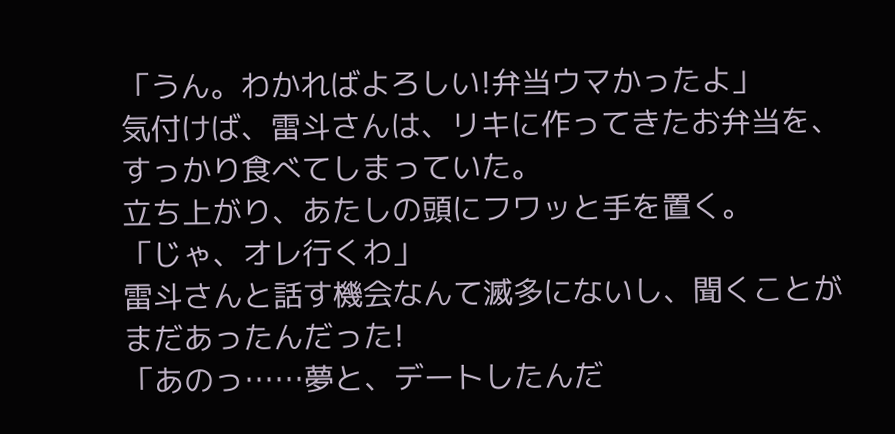「うん。わかればよろしい!弁当ウマかったよ」
気付けば、雷斗さんは、リキに作ってきたお弁当を、すっかり食べてしまっていた。
立ち上がり、あたしの頭にフワッと手を置く。
「じゃ、オレ行くわ」
雷斗さんと話す機会なんて滅多にないし、聞くことがまだあったんだった!
「あのっ……夢と、デートしたんだ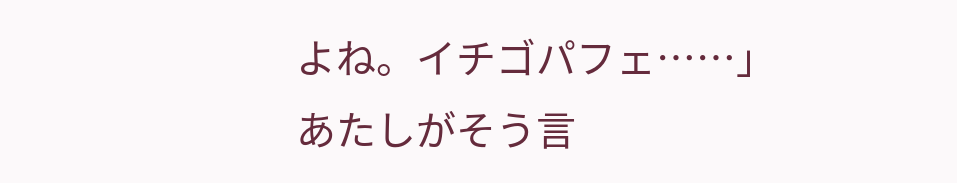よね。イチゴパフェ……」
あたしがそう言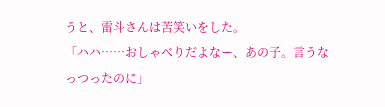うと、雷斗さんは苦笑いをした。
「ハハ……おしゃべりだよなー、あの子。言うなっつったのに」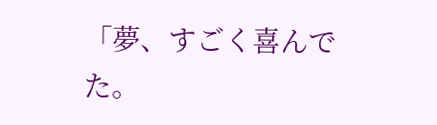「夢、すごく喜んでた。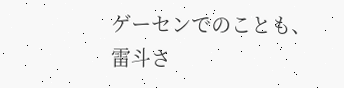ゲーセンでのことも、雷斗さ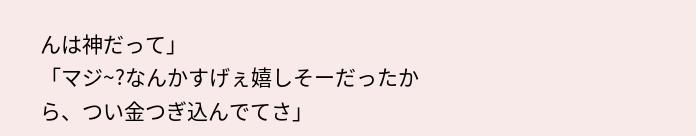んは神だって」
「マジ~?なんかすげぇ嬉しそーだったから、つい金つぎ込んでてさ」